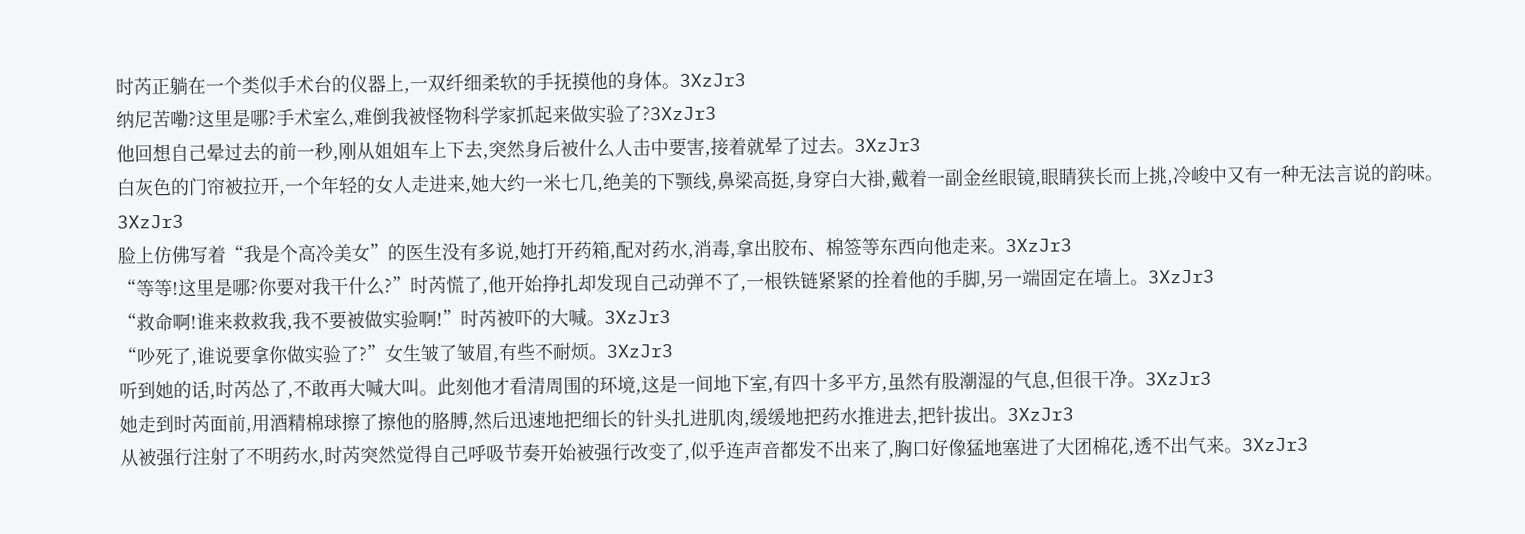时芮正躺在一个类似手术台的仪器上,一双纤细柔软的手抚摸他的身体。3XzJr3
纳尼苦嘞?这里是哪?手术室么,难倒我被怪物科学家抓起来做实验了?3XzJr3
他回想自己晕过去的前一秒,刚从姐姐车上下去,突然身后被什么人击中要害,接着就晕了过去。3XzJr3
白灰色的门帘被拉开,一个年轻的女人走进来,她大约一米七几,绝美的下颚线,鼻梁高挺,身穿白大褂,戴着一副金丝眼镜,眼睛狭长而上挑,冷峻中又有一种无法言说的韵味。3XzJr3
脸上仿佛写着“我是个高冷美女”的医生没有多说,她打开药箱,配对药水,消毒,拿出胶布、棉签等东西向他走来。3XzJr3
“等等!这里是哪?你要对我干什么?”时芮慌了,他开始挣扎却发现自己动弹不了,一根铁链紧紧的拴着他的手脚,另一端固定在墙上。3XzJr3
“救命啊!谁来救救我,我不要被做实验啊!”时芮被吓的大喊。3XzJr3
“吵死了,谁说要拿你做实验了?”女生皱了皱眉,有些不耐烦。3XzJr3
听到她的话,时芮怂了,不敢再大喊大叫。此刻他才看清周围的环境,这是一间地下室,有四十多平方,虽然有股潮湿的气息,但很干净。3XzJr3
她走到时芮面前,用酒精棉球擦了擦他的胳膊,然后迅速地把细长的针头扎进肌肉,缓缓地把药水推进去,把针拔出。3XzJr3
从被强行注射了不明药水,时芮突然觉得自己呼吸节奏开始被强行改变了,似乎连声音都发不出来了,胸口好像猛地塞进了大团棉花,透不出气来。3XzJr3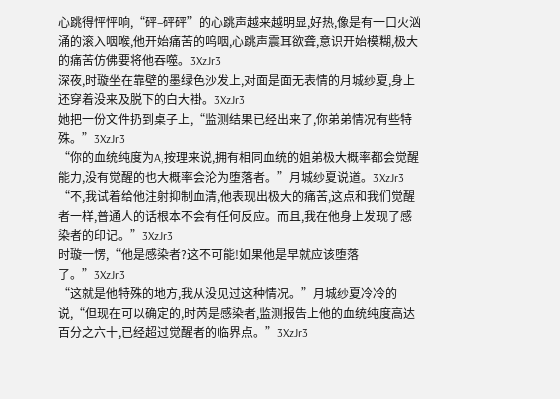心跳得怦怦响,“砰–砰砰”的心跳声越来越明显,好热,像是有一口火汹涌的滚入咽喉,他开始痛苦的呜咽,心跳声震耳欲聋,意识开始模糊,极大的痛苦仿佛要将他吞噬。3XzJr3
深夜,时璇坐在靠壁的墨绿色沙发上,对面是面无表情的月城纱夏,身上还穿着没来及脱下的白大褂。3XzJr3
她把一份文件扔到桌子上,“监测结果已经出来了,你弟弟情况有些特殊。”3XzJr3
“你的血统纯度为A,按理来说,拥有相同血统的姐弟极大概率都会觉醒能力,没有觉醒的也大概率会沦为堕落者。”月城纱夏说道。3XzJr3
“不,我试着给他注射抑制血清,他表现出极大的痛苦,这点和我们觉醒者一样,普通人的话根本不会有任何反应。而且,我在他身上发现了感染者的印记。”3XzJr3
时璇一愣,“他是感染者?这不可能!如果他是早就应该堕落了。”3XzJr3
“这就是他特殊的地方,我从没见过这种情况。”月城纱夏冷冷的说,“但现在可以确定的,时芮是感染者,监测报告上他的血统纯度高达百分之六十,已经超过觉醒者的临界点。”3XzJr3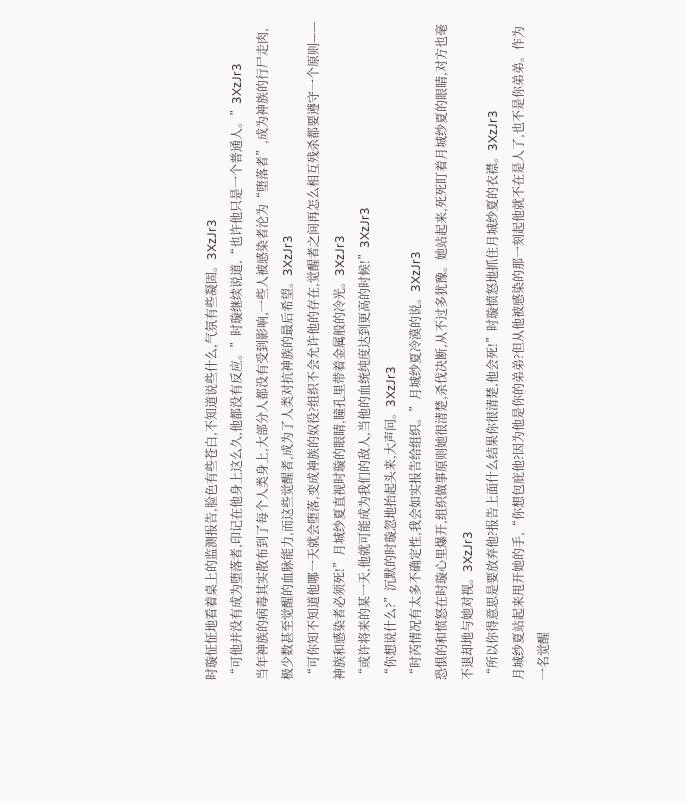时璇怔怔地看着桌上的监测报告,脸色有些苍白,不知道说些什么,气氛有些凝固。3XzJr3
“可他并没有成为堕落者,印记在他身上这么久,他都没有反应。”时璇继续说道,“也许他只是一个普通人。”3XzJr3
当年神族的病毒其实散布到了每个人类身上,大部分人都没有受到影响,一些人被感染者沦为“堕落者”,成为神族的行尸走肉,极少数甚至觉醒的血脉能力,而这些觉醒者,成为了人类对抗神族的最后希望。3XzJr3
“可你知不知道他哪一天就会堕落,变成神族的奴役?组织不会允许他的存在,觉醒者之间再怎么相互残杀都要遵守一个原则——神族和感染者必须死!”月城纱夏直视时璇的眼睛,瞳孔里带着金属般的冷光。3XzJr3
“或许将来的某一天,他就可能成为我们的敌人,当他的血统纯度达到更高的时候!”3XzJr3
“你想说什么?”沉默的时璇忽地抬起头来,大声问。3XzJr3
“时芮情况有太多不确定性,我会如实报告给组织。”月城纱夏冷漠的说。3XzJr3
恐惧的和愤怒在时璇心里爆开,组织做事原则她很清楚,杀伐决断,从不过多犹豫。她站起来,死死盯着月城纱夏的眼睛,对方也毫不退却地与她对视。3XzJr3
“所以你得意思是要放弃他?报告上面什么结果你很清楚,他会死!”时璇愤怒地抓住月城纱夏的衣襟。3XzJr3
月城纱夏站起来甩开她的手,“你想包庇他?因为他是你的弟弟?但从他被感染的那一刻起他就不在是人了,也不是你弟弟。作为一名觉醒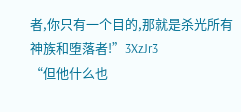者,你只有一个目的,那就是杀光所有神族和堕落者!”3XzJr3
“但他什么也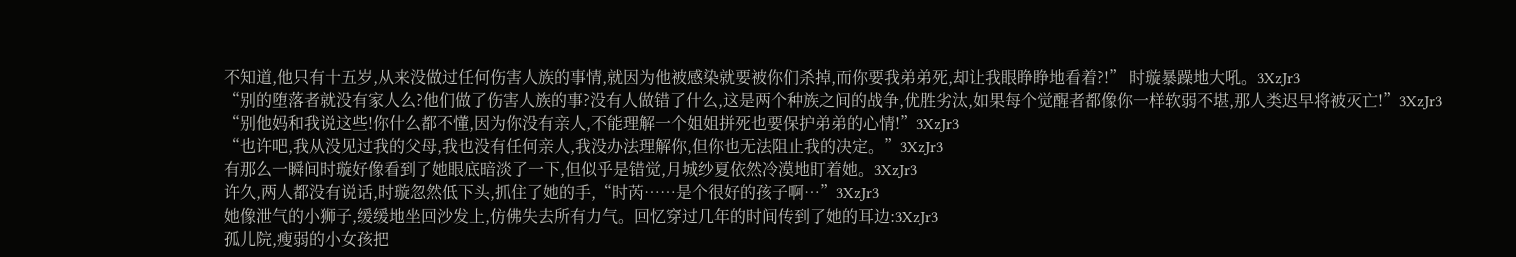不知道,他只有十五岁,从来没做过任何伤害人族的事情,就因为他被感染就要被你们杀掉,而你要我弟弟死,却让我眼睁睁地看着?!” 时璇暴躁地大吼。3XzJr3
“别的堕落者就没有家人么?他们做了伤害人族的事?没有人做错了什么,这是两个种族之间的战争,优胜劣汰,如果每个觉醒者都像你一样软弱不堪,那人类迟早将被灭亡!”3XzJr3
“别他妈和我说这些!你什么都不懂,因为你没有亲人,不能理解一个姐姐拼死也要保护弟弟的心情!”3XzJr3
“也许吧,我从没见过我的父母,我也没有任何亲人,我没办法理解你,但你也无法阻止我的决定。”3XzJr3
有那么一瞬间时璇好像看到了她眼底暗淡了一下,但似乎是错觉,月城纱夏依然冷漠地盯着她。3XzJr3
许久,两人都没有说话,时璇忽然低下头,抓住了她的手,“时芮……是个很好的孩子啊…”3XzJr3
她像泄气的小狮子,缓缓地坐回沙发上,仿佛失去所有力气。回忆穿过几年的时间传到了她的耳边:3XzJr3
孤儿院,瘦弱的小女孩把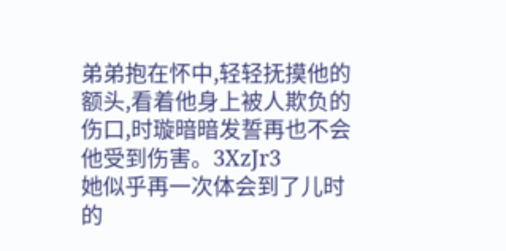弟弟抱在怀中,轻轻抚摸他的额头,看着他身上被人欺负的伤口,时璇暗暗发誓再也不会他受到伤害。3XzJr3
她似乎再一次体会到了儿时的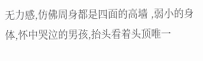无力感,仿佛周身都是四面的高墙 ,弱小的身体,怀中哭泣的男孩,抬头看着头顶唯一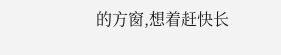的方窗,想着赶快长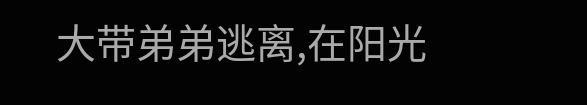大带弟弟逃离,在阳光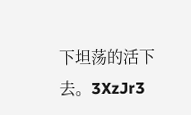下坦荡的活下去。3XzJr3